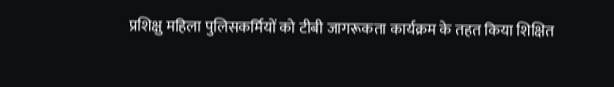प्रशिक्षु महिला पुलिसकर्मियों को टीबी जागरूकता कार्यक्रम के तहत किया शिक्षित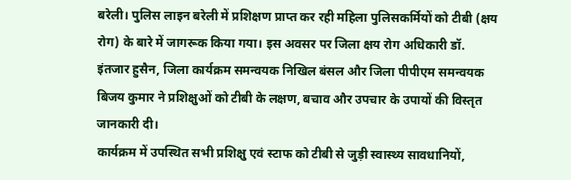बरेली। पुलिस लाइन बरेली में प्रशिक्षण प्राप्त कर रही महिला पुलिसकर्मियों को टीबी (क्षय रोग) के बारे में जागरूक किया गया। इस अवसर पर जिला क्षय रोग अधिकारी डॉ. इंतजार हुसैन, जिला कार्यक्रम समन्वयक निखिल बंसल और जिला पीपीएम समन्वयक बिजय कुमार ने प्रशिक्षुओं को टीबी के लक्षण, बचाव और उपचार के उपायों की विस्तृत जानकारी दी।
कार्यक्रम में उपस्थित सभी प्रशिक्षु एवं स्टाफ को टीबी से जुड़ी स्वास्थ्य सावधानियों,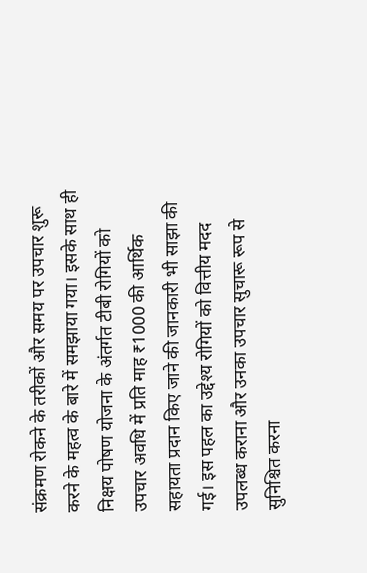संक्रमण रोकने के तरीकों और समय पर उपचार शुरू करने के महत्व के बारे में समझाया गया। इसके साथ ही निक्षय पोषण योजना के अंतर्गत टीबी रोगियों को उपचार अवधि में प्रति माह ₹1000 की आर्थिक सहायता प्रदान किए जाने की जानकारी भी साझा की गई। इस पहल का उद्देश्य रोगियों को वित्तीय मदद उपलब्ध कराना और उनका उपचार सुचारू रूप से सुनिश्चित करना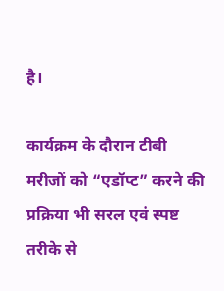है।

कार्यक्रम के दौरान टीबी मरीजों को “एडॉप्ट” करने की प्रक्रिया भी सरल एवं स्पष्ट तरीके से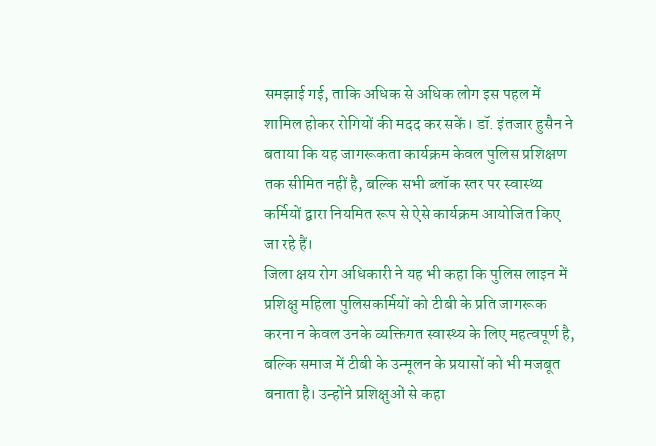समझाई गई, ताकि अधिक से अधिक लोग इस पहल में शामिल होकर रोगियों की मदद कर सकें। डॉ. इंतजार हुसैन ने बताया कि यह जागरूकता कार्यक्रम केवल पुलिस प्रशिक्षण तक सीमित नहीं है, बल्कि सभी ब्लॉक स्तर पर स्वास्थ्य कर्मियों द्वारा नियमित रूप से ऐसे कार्यक्रम आयोजित किए जा रहे हैं।
जिला क्षय रोग अधिकारी ने यह भी कहा कि पुलिस लाइन में प्रशिक्षु महिला पुलिसकर्मियों को टीबी के प्रति जागरूक करना न केवल उनके व्यक्तिगत स्वास्थ्य के लिए महत्वपूर्ण है, बल्कि समाज में टीबी के उन्मूलन के प्रयासों को भी मजबूत बनाता है। उन्होंने प्रशिक्षुओं से कहा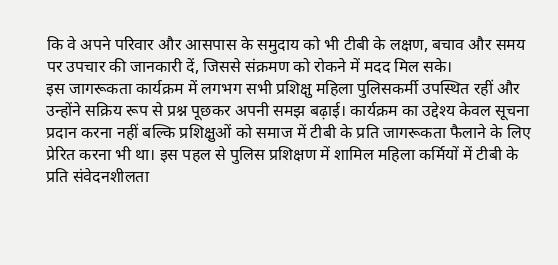कि वे अपने परिवार और आसपास के समुदाय को भी टीबी के लक्षण, बचाव और समय पर उपचार की जानकारी दें, जिससे संक्रमण को रोकने में मदद मिल सके।
इस जागरूकता कार्यक्रम में लगभग सभी प्रशिक्षु महिला पुलिसकर्मी उपस्थित रहीं और उन्होंने सक्रिय रूप से प्रश्न पूछकर अपनी समझ बढ़ाई। कार्यक्रम का उद्देश्य केवल सूचना प्रदान करना नहीं बल्कि प्रशिक्षुओं को समाज में टीबी के प्रति जागरूकता फैलाने के लिए प्रेरित करना भी था। इस पहल से पुलिस प्रशिक्षण में शामिल महिला कर्मियों में टीबी के प्रति संवेदनशीलता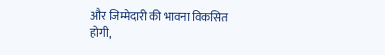और जिम्मेदारी की भावना विकसित होगी,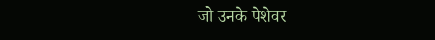जो उनके पेशेवर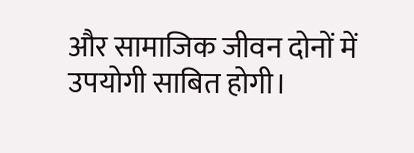और सामाजिक जीवन दोनों में उपयोगी साबित होगी।